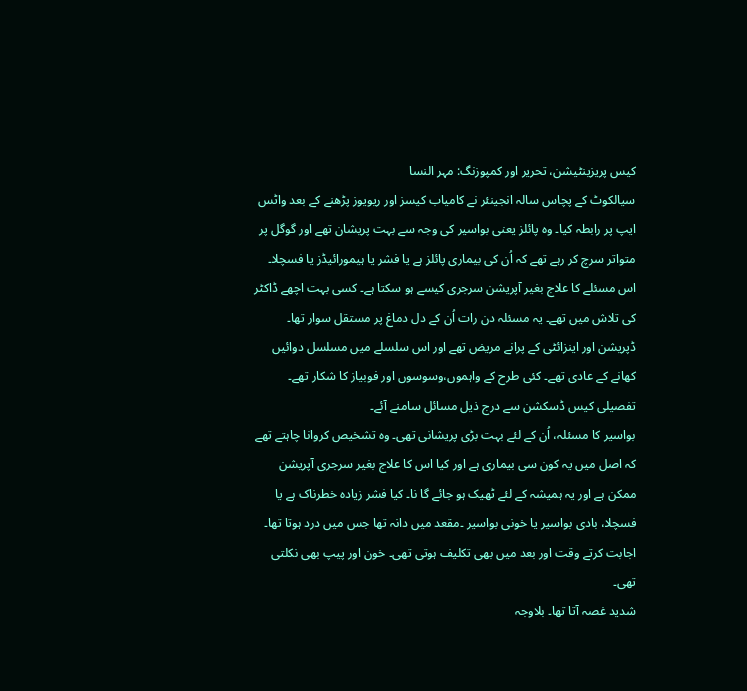کیس پریزینٹیشن، تحریر اور کمپوزنگ: مہر النسا
سیالکوٹ کے پچاس سالہ انجینئر نے کامیاب کیسز اور ریویوز پڑھنے کے بعد واٹس ایپ پر رابطہ کیا۔ وہ پائلز یعنی بواسیر کی وجہ سے بہت پریشان تھے اور گوگل پر متواتر سرچ کر رہے تھے کہ اُن کی بیماری پائلز ہے یا فشر یا ہیمورائیڈز یا فسچلا۔ اس مسئلے کا علاج بغیر آپریشن سرجری کیسے ہو سکتا ہے۔ کسی بہت اچھے ڈاکٹر کی تلاش میں تھے۔ یہ مسئلہ دن رات اُن کے دل دماغ پر مستقل سوار تھا۔
ڈپریشن اور اینزائٹی کے پرانے مریض تھے اور اس سلسلے میں مسلسل دوائیں کھانے کے عادی تھے۔ کئی طرح کے واہموں،وسوسوں اور فوبیاز کا شکار تھے۔ تفصیلی کیس ڈسکشن سے درج ذیل مسائل سامنے آئے۔
بواسیر کا مسئلہ، اُن کے لئے بہت بڑی پریشانی تھی۔ وہ تشخیص کروانا چاہتے تھے کہ اصل میں یہ کون سی بیماری ہے اور کیا اس کا علاج بغیر سرجری آپریشن ممکن ہے اور یہ ہمیشہ کے لئے ٹھیک ہو جائے گا نا۔ کیا فشر زیادہ خطرناک ہے یا فسچلا، بادی بواسیر یا خونی بواسیر ۔مقعد میں دانہ تھا جس میں درد ہوتا تھا۔ اجابت کرتے وقت اور بعد میں بھی تکلیف ہوتی تھی۔ خون اور پیپ بھی نکلتی تھی۔
شدید غصہ آتا تھا۔ بلاوجہ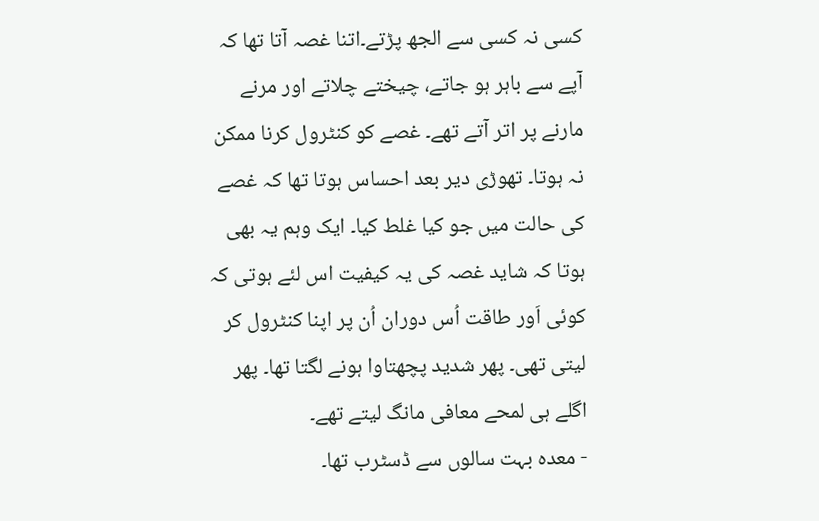کسی نہ کسی سے الجھ پڑتے۔اتنا غصہ آتا تھا کہ آپے سے باہر ہو جاتے، چیختے چلاتے اور مرنے مارنے پر اتر آتے تھے۔ غصے کو کنٹرول کرنا ممکن نہ ہوتا۔ تھوڑی دیر بعد احساس ہوتا تھا کہ غصے کی حالت میں جو کیا غلط کیا۔ ایک وہم یہ بھی ہوتا کہ شاید غصہ کی یہ کیفیت اس لئے ہوتی کہ کوئی اَور طاقت اُس دوران اُن پر اپنا کنٹرول کر لیتی تھی۔ پھر شدید پچھتاوا ہونے لگتا تھا۔ پھر اگلے ہی لمحے معافی مانگ لیتے تھے۔
- معدہ بہت سالوں سے ڈسٹرب تھا۔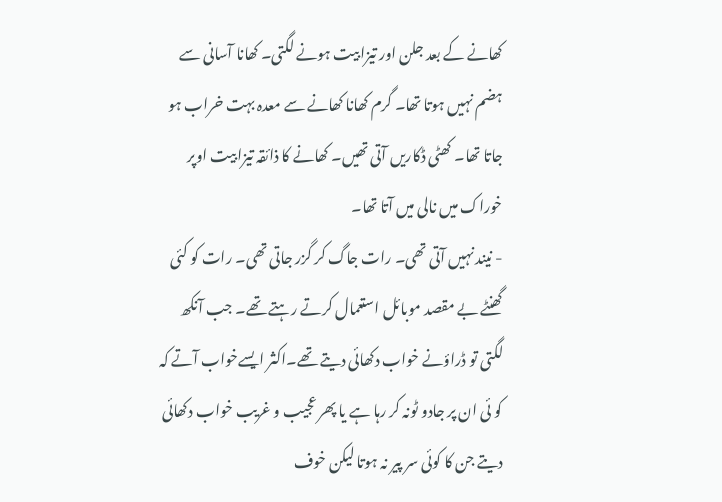کھانے کے بعد جلن اور تیزابیت ہونے لگتی۔ کھانا آسانی سے ہضم نہیں ہوتا تھا۔ گرم کھانا کھانے سے معدہ بہت خراب ہو جاتا تھا۔ کھٹی ڈکاریں آتی تھیں۔ کھانے کا ذائقہ تیزابیت اوپر خوراک میں نالی میں آتا تھا۔
- نیند نہیں آتی تھی۔ رات جاگ کر گزر جاتی تھی۔ رات کو کئی گھنٹے بے مقصد موبائل استعمال کرتے رہتے تھے۔ جب آنکھ لگتی تو ڈراؤنے خواب دکھائی دیتے تھے۔اکثر ایسےخواب آتے کہ کو ئی ان پر جادو ٹونہ کر رہا ہے یا پھر عجیب و غریب خواب دکھائی دیتے جن کا کوئی سر پیر نہ ہوتا لیکن خوف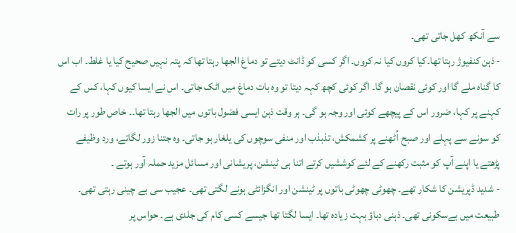سے آنکھ کھل جاتی تھی۔
- ذہن کنفیوژ رہتا تھا۔کیا کروں کیا نہ کروں۔ اگر کسی کو ڈانٹ دیتے تو دماغ الجھا رہتا تھا کہ پتہ نہیں صحیح کیا یا غلط۔ اب اس کا گناہ ملے گا اور کوئی نقصان ہو گا۔ اگر کوئی کچھ کہہ دیتا تو وہ بات دماغ میں اٹک جاتی۔ اس نے ایسا کیوں کہا، کس کے کہنے پر کہا، ضرور اس کے پیچھے کوئی اور وجہ ہو گی۔ ہر وقت ذہن ایسی فضول باتوں میں الجھا رہتا تھا۔۔ خاص طور پر رات کو سونے سے پہلے اور صبح اُٹھنے پر کشمکش، تذبذب اور منفی سوچوں کی یلغار ہو جاتی۔ وہ جتنا زور لگاتے، ورد وظیفے پڑھتے یا اپنے آپ کو مثبت رکھنے کے لئے کوششیں کرتے اتنا ہی ٹینشن، پریشانی اور مسائل مزید حملہ آور ہوتے ۔
- شدید ڈپریشن کا شکار تھے۔ چھوٹی چھوٹی باتوں پر ٹینشن اور انگزائٹی ہونے لگتی تھی۔ عجیب سی بے چینی رہتی تھی۔ طبیعت میں بےسکونی تھی۔ ذہنی دباؤ بہت زیادہ تھا۔ ایسا لگتا تھا جیسے کسی کام کی جلدی ہے۔ حواس پر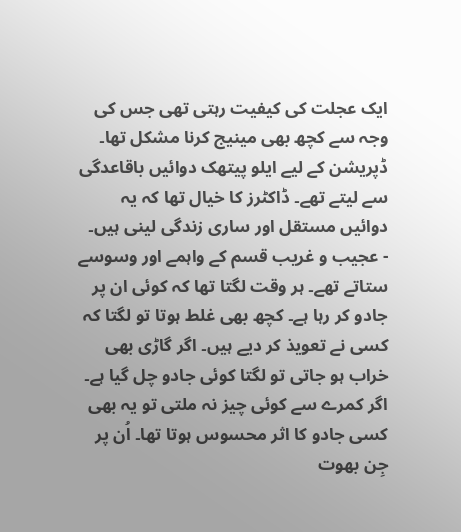ایک عجلت کی کیفیت رہتی تھی جس کی وجہ سے کچھ بھی مینیج کرنا مشکل تھا۔ ڈپریشن کے لیے ایلو پیتھک دوائیں باقاعدگی سے لیتے تھے۔ ڈاکٹرز کا خیال تھا کہ یہ دوائیں مستقل اور ساری زندگی لینی ہیں۔
- عجیب و غریب قسم کے واہمے اور وسوسے ستاتے تھے۔ ہر وقت لگتا تھا کہ کوئی ان پر جادو کر رہا ہے۔ کچھ بھی غلط ہوتا تو لگتا کہ کسی نے تعویذ کر دیے ہیں۔ اگر گاڑی بھی خراب ہو جاتی تو لگتا کوئی جادو چل گیا ہے۔ اگر کمرے سے کوئی چیز نہ ملتی تو یہ بھی کسی جادو کا اثر محسوس ہوتا تھا۔ اُن پر جِن بھوت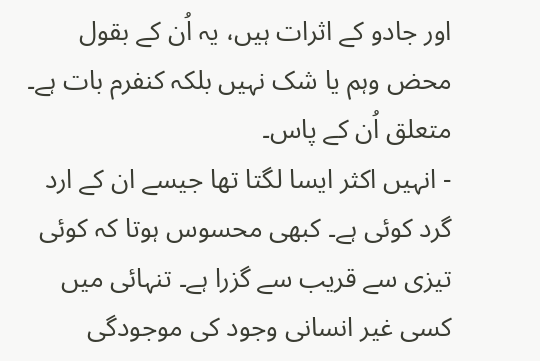اور جادو کے اثرات ہیں، یہ اُن کے بقول محض وہم یا شک نہیں بلکہ کنفرم بات ہے۔ متعلق اُن کے پاس۔
- انہیں اکثر ایسا لگتا تھا جیسے ان کے ارد گرد کوئی ہے۔ کبھی محسوس ہوتا کہ کوئی تیزی سے قریب سے گزرا ہے۔ تنہائی میں کسی غیر انسانی وجود کی موجودگی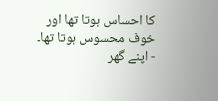کا احساس ہوتا تھا اور خوف محسوس ہوتا تھا۔
- اپنے گھر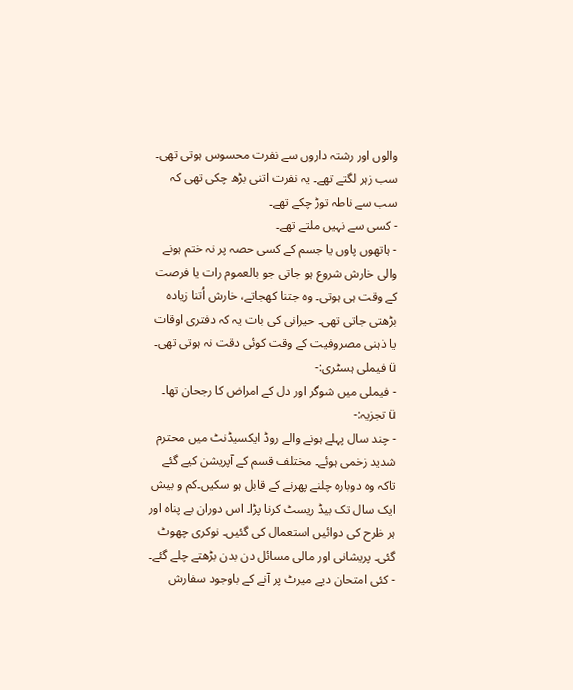والوں اور رشتہ داروں سے نفرت محسوس ہوتی تھی۔ سب زہر لگتے تھے۔ یہ نفرت اتنی بڑھ چکی تھی کہ سب سے ناطہ توڑ چکے تھے۔
- کسی سے نہیں ملتے تھے۔
- ہاتھوں پاوں یا جسم کے کسی حصہ پر نہ ختم ہونے والی خارش شروع ہو جاتی جو بالعموم رات یا فرصت کے وقت ہی ہوتی۔ وہ جتنا کھجاتے، خارش اُتنا زیادہ بڑھتی جاتی تھی۔ حیرانی کی بات یہ کہ دفتری اوقات یا ذہنی مصروفیت کے وقت کوئی دقت نہ ہوتی تھی۔
ü فیملی ہسٹری:-
- فیملی میں شوگر اور دل کے امراض کا رجحان تھا۔
ü تجزیہ:-
- چند سال پہلے ہونے والے روڈ ایکسیڈنٹ میں محترم شدید زخمی ہوئے۔ مختلف قسم کے آپریشن کیے گئے تاکہ وہ دوبارہ چلنے پھرنے کے قابل ہو سکیں۔کم و بیش ایک سال تک بیڈ ریسٹ کرنا پڑا۔ اس دوران بے پناہ اور ہر ظرح کی دوائیں استعمال کی گئیں۔ نوکری چھوٹ گئی۔ پریشانی اور مالی مسائل دن بدن بڑھتے چلے گئے۔
- کئی امتحان دیے میرٹ پر آنے کے باوجود سفارش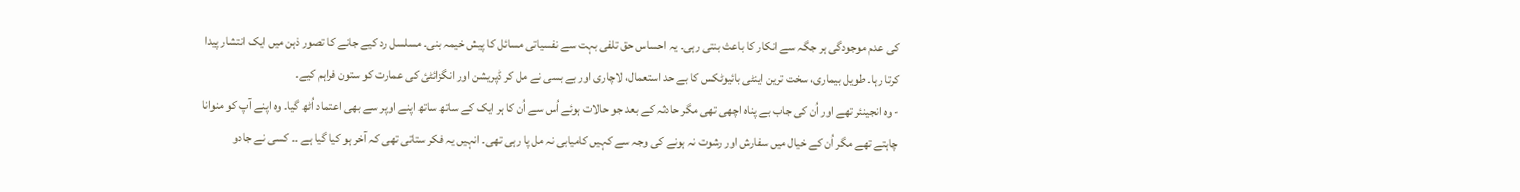کی عدم موجودگی ہر جگہ سے انکار کا باعث بنتی رہی۔ یہ احساس حق تلفی بہت سے نفسیاتی مسائل کا پیش خیمہ بنی۔ مسلسل رد کیے جانے کا تصور ذہن میں ایک انتشار پیدا کرتا رہا۔ طویل بیماری، سخت ترین اینٹی بائیوٹکس کا بے حد استعمال، لاچاری اور بے بسی نے مل کر ڈپریشن اور انگزائٹئ کی عمارت کو ستون فراہم کیے۔
- وہ انجینئر تھے اور اُن کی جاب بے پناہ اچھی تھی مگر حادثہ کے بعد جو حالات ہوئے اُس سے اُن کا ہر ایک کے ساتھ ساتھ اپنے اوپر سے بھی اعتماد اُٹھ گیا۔ وہ اپنے آپ کو منوانا چاہتے تھے مگر اُن کے خیال میں سفارش اور رشوت نہ ہونے کی وجہ سے کہیں کامیابی نہ مل پا رہی تھی۔ انہیں یہ فکر ستاتی تھی کہ آخر ہو کیا گیا ہے ۔۔ کسی نے جادو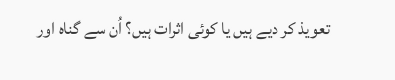تعویذ کر دیے ہیں یا کوئی اثرات ہیں؟ اُن سے گناہ اور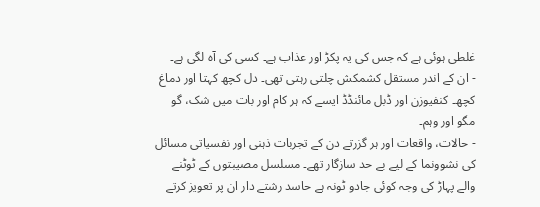غلطی ہوئی ہے کہ جس کی یہ پکڑ اور عذاب ہے۔ کسی کی آہ لگی ہے۔
- ان کے اندر مستقل کشمکش چلتی رہتی تھی۔ دل کچھ کہتا اور دماغ کچھ۔ کنفیوزن اور ڈبل مائنڈڈ ایسے کہ ہر کام اور بات میں شک، گو مگو اور وہم۔
- حالات، واقعات اور ہر گزرتے دن کے تجربات ذہنی اور نفسیاتی مسائل کی نشوونما کے لیے بے حد سازگار تھے۔ مسلسل مصیبتوں کے ٹوٹنے والے پہاڑ کی وجہ کوئی جادو ٹونہ ہے حاسد رشتے دار ان پر تعویز کرتے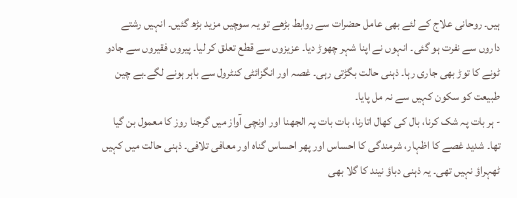ہیں۔ روحانی علاج کے لئے بھی عامل حضرات سے روابط بڑھے تو یہ سوچیں مزید بڑھ گئیں۔ انہیں رشتے داروں سے نفرت ہو گئی۔ انہوں نے اپنا شہر چھوڑ دیا۔ عزیزوں سے قطع تعلق کر لیا۔ پیروں فقیروں سے جادو ٹونے کا توڑ بھی جاری رہا۔ ذہنی حالت بگڑتی رہی۔ غصہ اور انگزائٹی کنٹرول سے باہر ہونے لگے۔بے چین طبیعت کو سکون کہیں سے نہ مل پایا۔
- ہر بات پہ شک کرنا، بال کی کھال اتارنا، بات بات پہ الجھنا اور اونچی آواز میں گرجنا روز کا معمول بن گیا تھا۔ شدید غصے کا اظہار، شرمندگی کا احساس اور پھر احساس گناہ اور معافی تلافی۔ ذہنی حالت میں کہیں ٹھہراؤ نہیں تھی۔ یہ ذہنی دباؤ نیند کا گلا بھی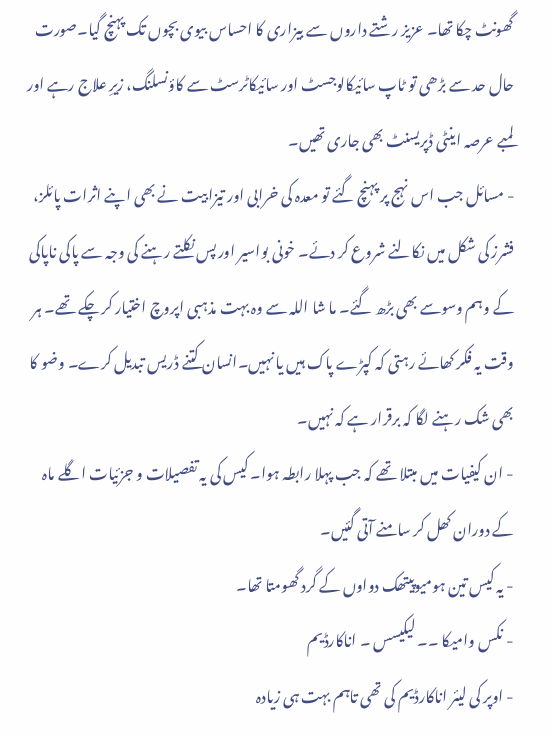گھونٹ چکا تھا۔ عزیز رشتے داروں سے بیزاری کا احساس بیوی بچوں تک پہنچ گیا۔صورت حال حد سے بڑھی تو ٹاپ سائیکالوجسٹ اور سائیکاٹرسٹ سے کاؤنسلنگ، زیرِ علاج رہے اور لمبے عرصہ اینٹی ڈپریسنٹ بھی جاری تھیں۔
- مسائل جب اس نہج پر پہنچ گئے تو معدہ کی خرابی اور تیزابیت نے بھی اپنے اثرات پائلز، فشرز کی شکل میں نکالنے شروع کر دئے۔ خونی بواسیر اور پس نکلتے رہنے کی وجہ سے پاکی ناپاکی کے وہم وسوسے بھی بڑھ گئے۔ ما شا اللہ سے وہ بہت مذہبی اپروچ اختیار کر چکے تھے۔ ہر وقت یہ فکر کھائے رہتی کہ کپڑے پاک ہیں یا نہیں۔انسان کتنے ڈریس تبدیل کرے۔ وضو کا بھی شک رہنے لگا کہ برقرار ہے کہ نہیں۔
- ان کیفیات میں مبتلا تھے کہ جب پہلا رابطہ ہوا۔ کیس کی یہ تفصیلات و جزئیات اگلے ماہ کے دوران کھل کر سامنے آتی گئیں۔
- یہ کیس تین ہومیوپیتھک دواوں کے گرد گھومتا تھا۔
- نکس وامیکا ۔۔ لیکیسس ۔ اناکارڈیم
- اوپر کی لیئر اناکارڈیم کی تھی تاہم بہت ہی زیادہ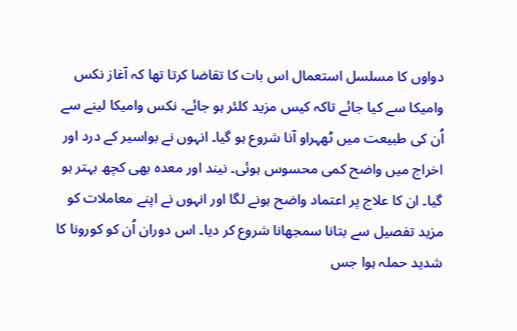دواوں کا مسلسل استعمال اس بات کا تقاضا کرتا تھا کہ آغاز نکس وامیکا سے کیا جائے تاکہ کیس مزید کلئر ہو جائے۔ نکس وامیکا لینے سے اُن کی طبیعت میں ٹھہراو آنا شروع ہو گیا۔ انہوں نے بواسیر کے درد اور اخراج میں واضح کمی محسوس ہوئی۔ نیند اور معدہ بھی کچھ بہتر ہو گیا۔ ان کا علاج پر اعتماد واضح ہونے لگا اور انہوں نے اپنے معاملات کو مزید تفصیل سے بتانا سمجھانا شروع کر دیا۔ اس دوران اُن کو کورونا کا شدید حملہ ہوا جس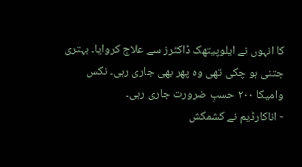کا انہوں نے ایلوپیتھک ڈاکٹرز سے علاج کروایا۔ بہتری جتنی ہو چکی تھی وہ پھر بھی جاری رہی۔ نکس وامیکا ۲۰۰ حسبِ ضرورت جاری رہی۔
- اناکارڈیم نے کشمکش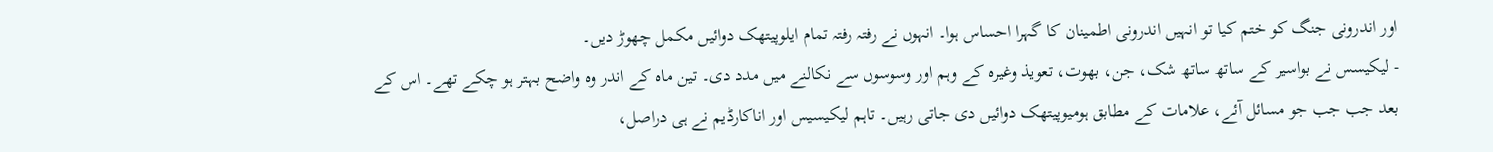اور اندرونی جنگ کو ختم کیا تو انہیں اندرونی اطمینان کا گہرا احساس ہوا۔ انہوں نے رفتہ رفتہ تمام ایلوپیتھک دوائیں مکمل چھوڑ دیں۔
- لیکیسس نے بواسیر کے ساتھ ساتھ شک، جن، بھوت، تعویذ وغیرہ کے وہم اور وسوسوں سے نکالنے میں مدد دی۔ تین ماہ کے اندر وہ واضح بہتر ہو چکے تھے۔ اس کے بعد جب جب جو مسائل آئے، علامات کے مطابق ہومیوپیتھک دوائیں دی جاتی رہیں۔ تاہم لیکیسیس اور اناکارڈیم نے ہی دراصل،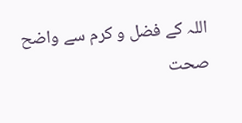اللہ کے فضل و کرم سے واضح صحت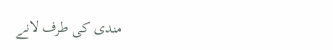مندی کی طرف لانے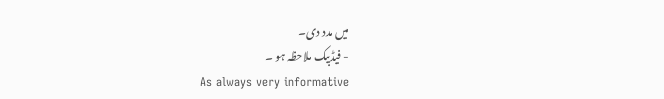میں مدد دی۔
- فیڈبیک ملاحظہ ہو ۔
As always very informative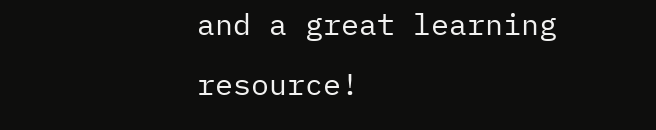and a great learning resource!